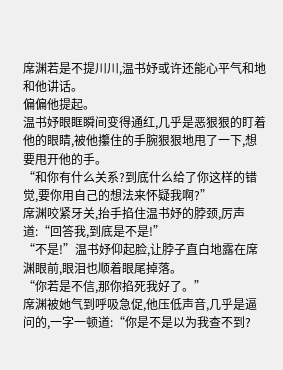席渊若是不提川川,温书妤或许还能心平气和地和他讲话。
偏偏他提起。
温书妤眼眶瞬间变得通红,几乎是恶狠狠的盯着他的眼睛,被他攥住的手腕狠狠地甩了一下,想要甩开他的手。
“和你有什么关系?到底什么给了你这样的错觉,要你用自己的想法来怀疑我啊?”
席渊咬紧牙关,抬手掐住温书妤的脖颈,厉声道:“回答我,到底是不是!”
“不是!”温书妤仰起脸,让脖子直白地露在席渊眼前,眼泪也顺着眼尾掉落。
“你若是不信,那你掐死我好了。”
席渊被她气到呼吸急促,他压低声音,几乎是逼问的,一字一顿道:“你是不是以为我查不到?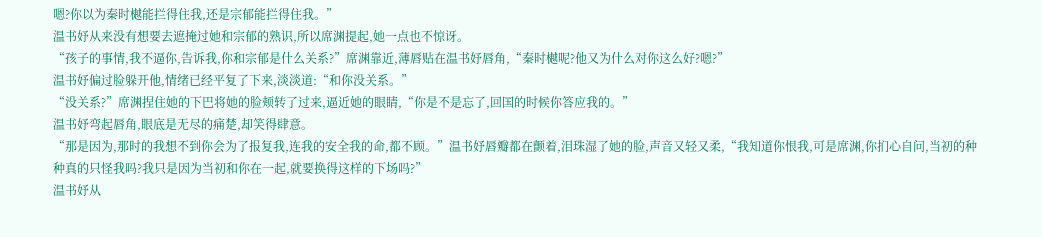嗯?你以为秦时樾能拦得住我,还是宗郁能拦得住我。”
温书妤从来没有想要去遮掩过她和宗郁的熟识,所以席渊提起,她一点也不惊讶。
“孩子的事情,我不逼你,告诉我,你和宗郁是什么关系?”席渊靠近,薄唇贴在温书妤唇角,“秦时樾呢?他又为什么对你这么好?嗯?”
温书妤偏过脸躲开他,情绪已经平复了下来,淡淡道:“和你没关系。”
“没关系?”席渊捏住她的下巴将她的脸颊转了过来,逼近她的眼睛,“你是不是忘了,回国的时候你答应我的。”
温书妤弯起唇角,眼底是无尽的痛楚,却笑得肆意。
“那是因为,那时的我想不到你会为了报复我,连我的安全我的命,都不顾。”温书妤唇瓣都在颤着,泪珠湿了她的脸,声音又轻又柔,“我知道你恨我,可是席渊,你扪心自问,当初的种种真的只怪我吗?我只是因为当初和你在一起,就要换得这样的下场吗?”
温书妤从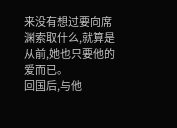来没有想过要向席渊索取什么,就算是从前,她也只要他的爱而已。
回国后,与他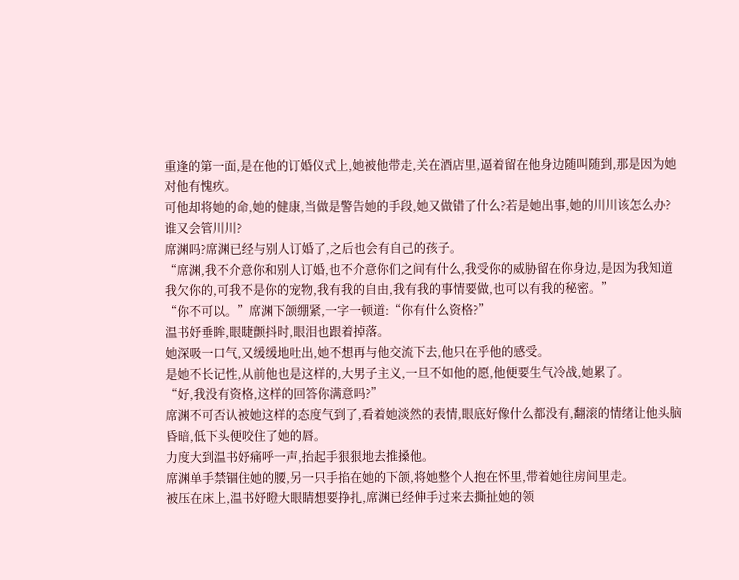重逢的第一面,是在他的订婚仪式上,她被他带走,关在酒店里,逼着留在他身边随叫随到,那是因为她对他有愧疚。
可他却将她的命,她的健康,当做是警告她的手段,她又做错了什么?若是她出事,她的川川该怎么办?谁又会管川川?
席渊吗?席渊已经与别人订婚了,之后也会有自己的孩子。
“席渊,我不介意你和别人订婚,也不介意你们之间有什么,我受你的威胁留在你身边,是因为我知道我欠你的,可我不是你的宠物,我有我的自由,我有我的事情要做,也可以有我的秘密。”
“你不可以。”席渊下颌绷紧,一字一顿道:“你有什么资格?”
温书妤垂眸,眼睫颤抖时,眼泪也跟着掉落。
她深吸一口气,又缓缓地吐出,她不想再与他交流下去,他只在乎他的感受。
是她不长记性,从前他也是这样的,大男子主义,一旦不如他的愿,他便要生气冷战,她累了。
“好,我没有资格,这样的回答你满意吗?”
席渊不可否认被她这样的态度气到了,看着她淡然的表情,眼底好像什么都没有,翻滚的情绪让他头脑昏暗,低下头便咬住了她的唇。
力度大到温书妤痛呼一声,抬起手狠狠地去推搡他。
席渊单手禁锢住她的腰,另一只手掐在她的下颌,将她整个人抱在怀里,带着她往房间里走。
被压在床上,温书妤瞪大眼睛想要挣扎,席渊已经伸手过来去撕扯她的领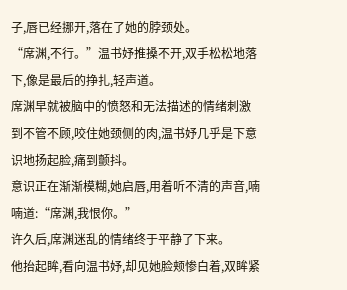子,唇已经挪开,落在了她的脖颈处。
“席渊,不行。”温书妤推搡不开,双手松松地落下,像是最后的挣扎,轻声道。
席渊早就被脑中的愤怒和无法描述的情绪刺激到不管不顾,咬住她颈侧的肉,温书妤几乎是下意识地扬起脸,痛到颤抖。
意识正在渐渐模糊,她启唇,用着听不清的声音,喃喃道:“席渊,我恨你。”
许久后,席渊迷乱的情绪终于平静了下来。
他抬起眸,看向温书妤,却见她脸颊惨白着,双眸紧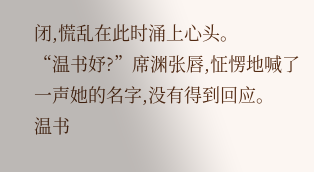闭,慌乱在此时涌上心头。
“温书妤?”席渊张唇,怔愣地喊了一声她的名字,没有得到回应。
温书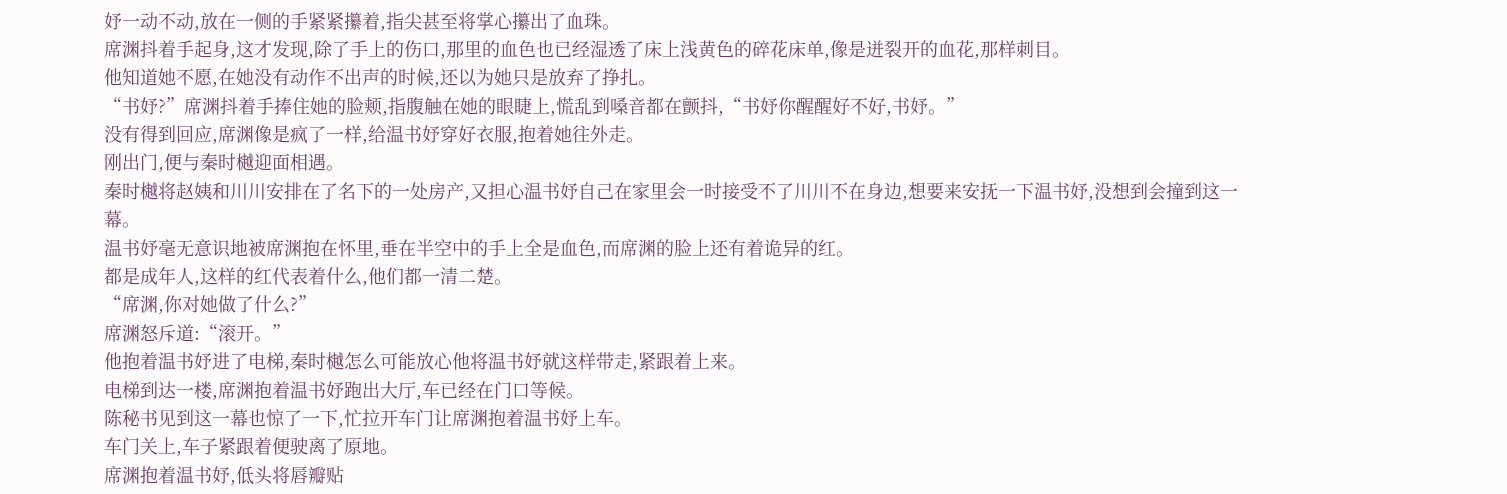妤一动不动,放在一侧的手紧紧攥着,指尖甚至将掌心攥出了血珠。
席渊抖着手起身,这才发现,除了手上的伤口,那里的血色也已经湿透了床上浅黄色的碎花床单,像是迸裂开的血花,那样刺目。
他知道她不愿,在她没有动作不出声的时候,还以为她只是放弃了挣扎。
“书妤?”席渊抖着手捧住她的脸颊,指腹触在她的眼睫上,慌乱到嗓音都在颤抖,“书妤你醒醒好不好,书妤。”
没有得到回应,席渊像是疯了一样,给温书妤穿好衣服,抱着她往外走。
刚出门,便与秦时樾迎面相遇。
秦时樾将赵姨和川川安排在了名下的一处房产,又担心温书妤自己在家里会一时接受不了川川不在身边,想要来安抚一下温书妤,没想到会撞到这一幕。
温书妤毫无意识地被席渊抱在怀里,垂在半空中的手上全是血色,而席渊的脸上还有着诡异的红。
都是成年人,这样的红代表着什么,他们都一清二楚。
“席渊,你对她做了什么?”
席渊怒斥道:“滚开。”
他抱着温书妤进了电梯,秦时樾怎么可能放心他将温书妤就这样带走,紧跟着上来。
电梯到达一楼,席渊抱着温书妤跑出大厅,车已经在门口等候。
陈秘书见到这一幕也惊了一下,忙拉开车门让席渊抱着温书妤上车。
车门关上,车子紧跟着便驶离了原地。
席渊抱着温书妤,低头将唇瓣贴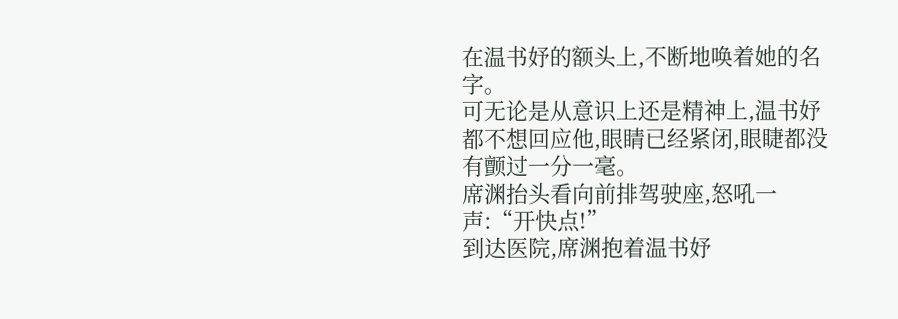在温书妤的额头上,不断地唤着她的名字。
可无论是从意识上还是精神上,温书妤都不想回应他,眼睛已经紧闭,眼睫都没有颤过一分一毫。
席渊抬头看向前排驾驶座,怒吼一声:“开快点!”
到达医院,席渊抱着温书妤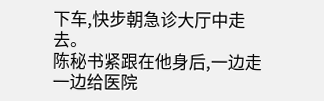下车,快步朝急诊大厅中走去。
陈秘书紧跟在他身后,一边走一边给医院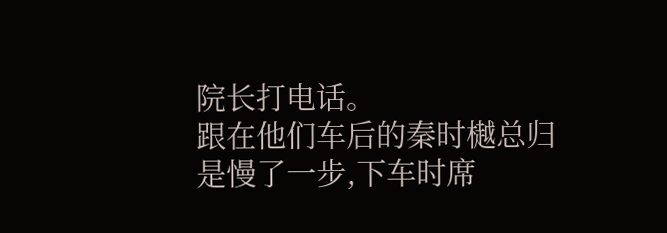院长打电话。
跟在他们车后的秦时樾总归是慢了一步,下车时席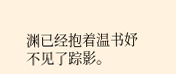渊已经抱着温书妤不见了踪影。